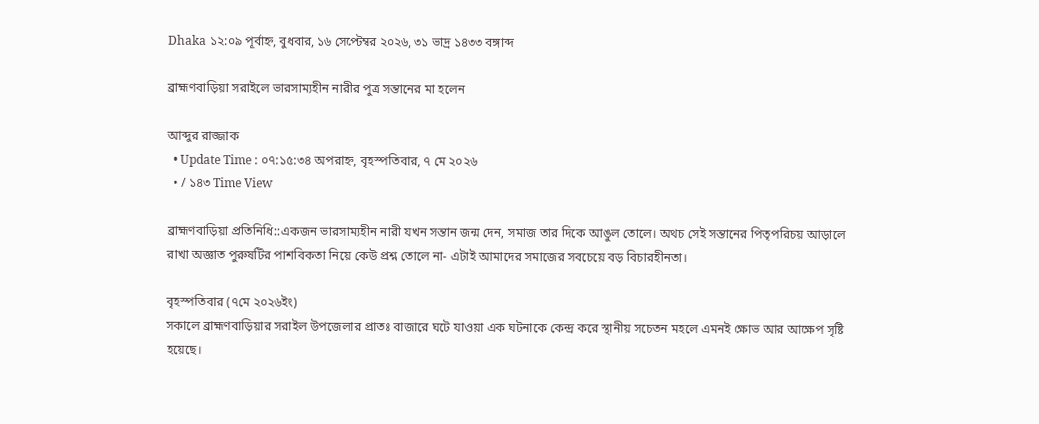Dhaka ১২:০৯ পূর্বাহ্ন, বুধবার, ১৬ সেপ্টেম্বর ২০২৬, ৩১ ভাদ্র ১৪৩৩ বঙ্গাব্দ

ব্রাহ্মণবাড়িয়া সরাইলে ভারসাম্যহীন নারীর পুত্র সন্তানের মা হলেন

আব্দুর রাজ্জাক
  • Update Time : ০৭:১৫:৩৪ অপরাহ্ন, বৃহস্পতিবার, ৭ মে ২০২৬
  • / ১৪৩ Time View

ব্রাহ্মণবাড়িয়া প্রতিনিধি::একজন ভারসাম্যহীন নারী যখন সন্তান জন্ম দেন, সমাজ তার দিকে আঙুল তোলে। অথচ সেই সন্তানের পিতৃপরিচয় আড়ালে রাখা অজ্ঞাত পুরুষটির পাশবিকতা নিয়ে কেউ প্রশ্ন তোলে না- এটাই আমাদের সমাজের সবচেয়ে বড় বিচারহীনতা।

বৃহস্পতিবার (৭মে ২০২৬ইং)
সকালে ব্রাহ্মণবাড়িয়ার সরাইল উপজেলার প্রাতঃ বাজারে ঘটে যাওয়া এক ঘটনাকে কেন্দ্র করে স্থানীয় সচেতন মহলে এমনই ক্ষোভ আর আক্ষেপ সৃষ্টি হয়েছে।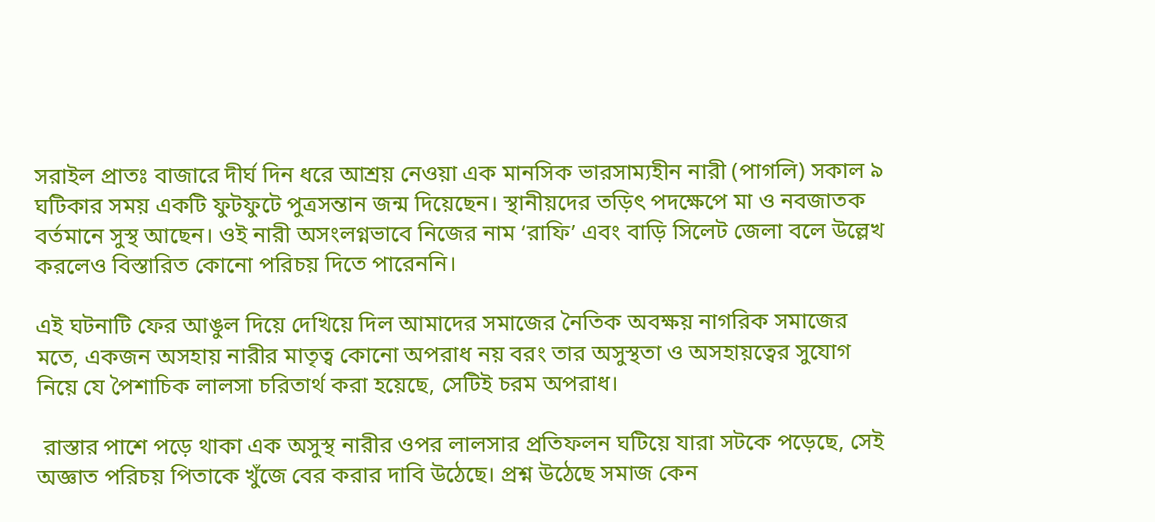সরাইল প্রাতঃ বাজারে দীর্ঘ দিন ধরে আশ্রয় নেওয়া এক মানসিক ভারসাম্যহীন নারী (পাগলি) সকাল ৯ ঘটিকার সময় একটি ফুটফুটে পুত্রসন্তান জন্ম দিয়েছেন। স্থানীয়দের তড়িৎ পদক্ষেপে মা ও নবজাতক বর্তমানে সুস্থ আছেন। ওই নারী অসংলগ্নভাবে নিজের নাম ‘রাফি’ এবং বাড়ি সিলেট জেলা বলে উল্লেখ করলেও বিস্তারিত কোনো পরিচয় দিতে পারেননি।

এই ঘটনাটি ফের আঙুল দিয়ে দেখিয়ে দিল আমাদের সমাজের নৈতিক অবক্ষয় নাগরিক সমাজের মতে, একজন অসহায় নারীর মাতৃত্ব কোনো অপরাধ নয় বরং তার অসুস্থতা ও অসহায়ত্বের সুযোগ নিয়ে যে পৈশাচিক লালসা চরিতার্থ করা হয়েছে, সেটিই চরম অপরাধ।

 রাস্তার পাশে পড়ে থাকা এক অসুস্থ নারীর ওপর লালসার প্রতিফলন ঘটিয়ে যারা সটকে পড়েছে, সেই অজ্ঞাত পরিচয় পিতাকে খুঁজে বের করার দাবি উঠেছে। প্রশ্ন উঠেছে সমাজ কেন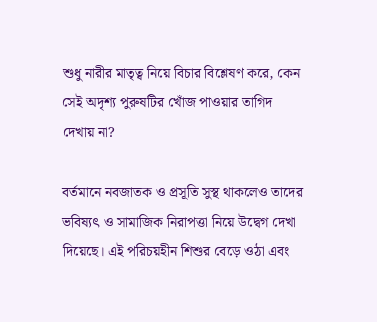শুধু নারীর মাতৃত্ব নিয়ে বিচার বিশ্লেষণ করে, কেন সেই অদৃশ্য পুরুষটির খোঁজ পাওয়ার তাগিদ দেখায় না?

বর্তমানে নবজাতক ও প্রসূতি সুস্থ থাকলেও তাদের ভবিষ্যৎ ও সামাজিক নিরাপত্তা নিয়ে উদ্বেগ দেখা দিয়েছে। এই পরিচয়হীন শিশুর বেড়ে ওঠা এবং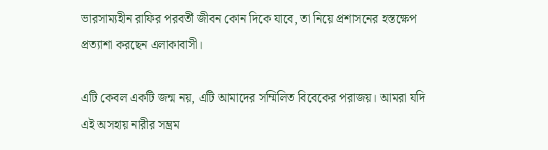ভারসাম্যহীন রাফির পরবর্তী জীবন কোন দিকে যাবে, তা নিয়ে প্রশাসনের হস্তক্ষেপ প্রত্যাশা করছেন এলাকাবাসী।

এটি কেবল একটি জন্ম নয়, এটি আমাদের সম্মিলিত বিবেকের পরাজয়। আমরা যদি এই অসহায় নারীর সম্ভ্রম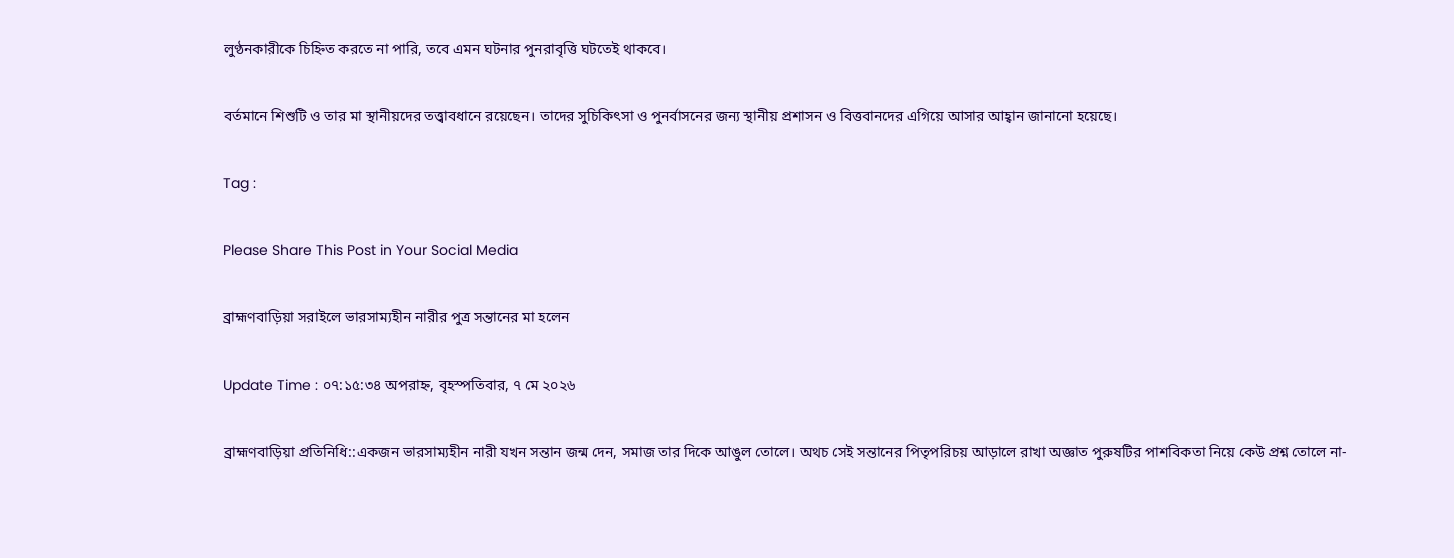লুণ্ঠনকারীকে চিহ্নিত করতে না পারি, তবে এমন ঘটনার পুনরাবৃত্তি ঘটতেই থাকবে।

বর্তমানে শিশুটি ও তার মা স্থানীয়দের তত্ত্বাবধানে রয়েছেন। তাদের সুচিকিৎসা ও পুনর্বাসনের জন্য স্থানীয় প্রশাসন ও বিত্তবানদের এগিয়ে আসার আহ্বান জানানো হয়েছে।

Tag :

Please Share This Post in Your Social Media

ব্রাহ্মণবাড়িয়া সরাইলে ভারসাম্যহীন নারীর পুত্র সন্তানের মা হলেন

Update Time : ০৭:১৫:৩৪ অপরাহ্ন, বৃহস্পতিবার, ৭ মে ২০২৬

ব্রাহ্মণবাড়িয়া প্রতিনিধি::একজন ভারসাম্যহীন নারী যখন সন্তান জন্ম দেন, সমাজ তার দিকে আঙুল তোলে। অথচ সেই সন্তানের পিতৃপরিচয় আড়ালে রাখা অজ্ঞাত পুরুষটির পাশবিকতা নিয়ে কেউ প্রশ্ন তোলে না-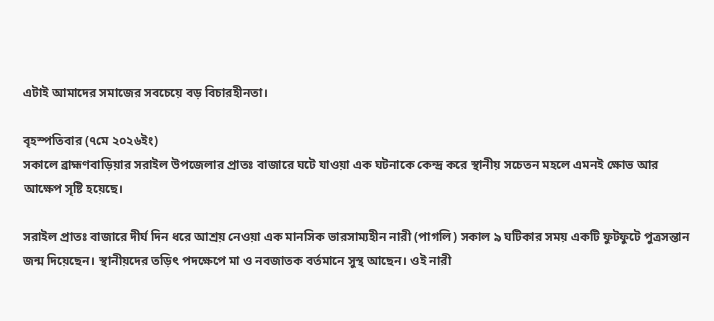এটাই আমাদের সমাজের সবচেয়ে বড় বিচারহীনতা।

বৃহস্পতিবার (৭মে ২০২৬ইং)
সকালে ব্রাহ্মণবাড়িয়ার সরাইল উপজেলার প্রাতঃ বাজারে ঘটে যাওয়া এক ঘটনাকে কেন্দ্র করে স্থানীয় সচেতন মহলে এমনই ক্ষোভ আর আক্ষেপ সৃষ্টি হয়েছে।

সরাইল প্রাতঃ বাজারে দীর্ঘ দিন ধরে আশ্রয় নেওয়া এক মানসিক ভারসাম্যহীন নারী (পাগলি) সকাল ৯ ঘটিকার সময় একটি ফুটফুটে পুত্রসন্তান জন্ম দিয়েছেন। স্থানীয়দের তড়িৎ পদক্ষেপে মা ও নবজাতক বর্তমানে সুস্থ আছেন। ওই নারী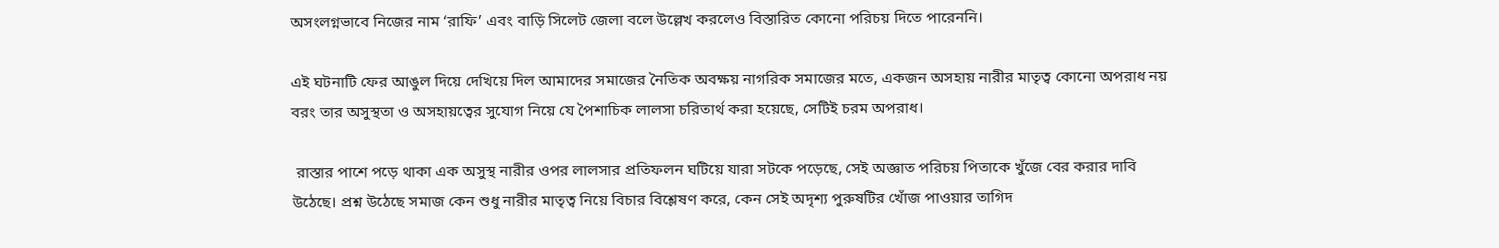অসংলগ্নভাবে নিজের নাম ‘রাফি’ এবং বাড়ি সিলেট জেলা বলে উল্লেখ করলেও বিস্তারিত কোনো পরিচয় দিতে পারেননি।

এই ঘটনাটি ফের আঙুল দিয়ে দেখিয়ে দিল আমাদের সমাজের নৈতিক অবক্ষয় নাগরিক সমাজের মতে, একজন অসহায় নারীর মাতৃত্ব কোনো অপরাধ নয় বরং তার অসুস্থতা ও অসহায়ত্বের সুযোগ নিয়ে যে পৈশাচিক লালসা চরিতার্থ করা হয়েছে, সেটিই চরম অপরাধ।

 রাস্তার পাশে পড়ে থাকা এক অসুস্থ নারীর ওপর লালসার প্রতিফলন ঘটিয়ে যারা সটকে পড়েছে, সেই অজ্ঞাত পরিচয় পিতাকে খুঁজে বের করার দাবি উঠেছে। প্রশ্ন উঠেছে সমাজ কেন শুধু নারীর মাতৃত্ব নিয়ে বিচার বিশ্লেষণ করে, কেন সেই অদৃশ্য পুরুষটির খোঁজ পাওয়ার তাগিদ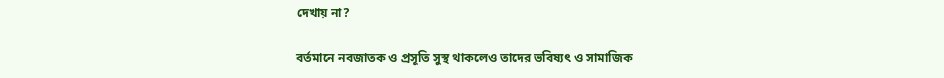দেখায় না?

বর্তমানে নবজাতক ও প্রসূতি সুস্থ থাকলেও তাদের ভবিষ্যৎ ও সামাজিক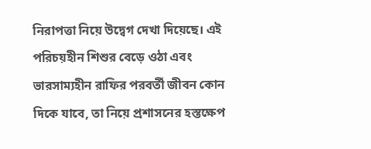নিরাপত্তা নিয়ে উদ্বেগ দেখা দিয়েছে। এই পরিচয়হীন শিশুর বেড়ে ওঠা এবং ভারসাম্যহীন রাফির পরবর্তী জীবন কোন দিকে যাবে, তা নিয়ে প্রশাসনের হস্তক্ষেপ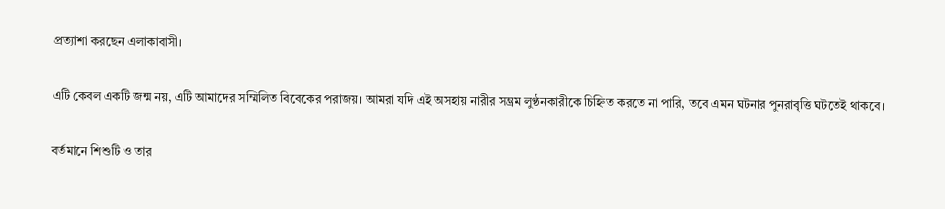প্রত্যাশা করছেন এলাকাবাসী।

এটি কেবল একটি জন্ম নয়, এটি আমাদের সম্মিলিত বিবেকের পরাজয়। আমরা যদি এই অসহায় নারীর সম্ভ্রম লুণ্ঠনকারীকে চিহ্নিত করতে না পারি, তবে এমন ঘটনার পুনরাবৃত্তি ঘটতেই থাকবে।

বর্তমানে শিশুটি ও তার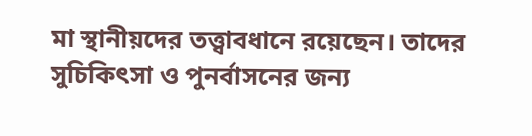মা স্থানীয়দের তত্ত্বাবধানে রয়েছেন। তাদের সুচিকিৎসা ও পুনর্বাসনের জন্য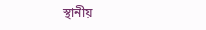স্থানীয়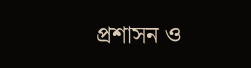প্রশাসন ও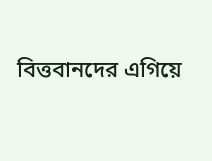বিত্তবানদের এগিয়ে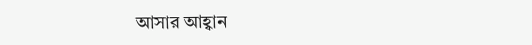আসার আহ্বান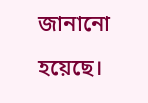জানানো হয়েছে।